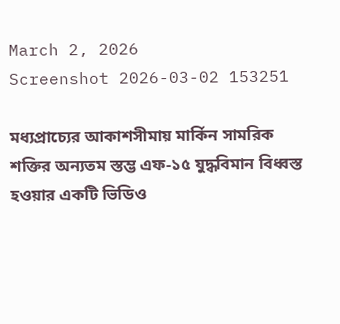March 2, 2026
Screenshot 2026-03-02 153251

মধ্যপ্রাচ্যের আকাশসীমায় মার্কিন সামরিক শক্তির অন্যতম স্তম্ভ এফ-১৫ যুদ্ধবিমান বিধ্বস্ত হওয়ার একটি ভিডিও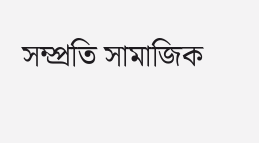সম্প্রতি সামাজিক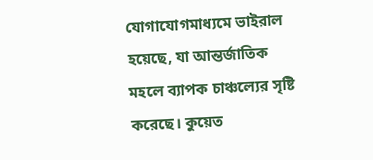যোগাযোগমাধ্যমে ভাইরাল হয়েছে, যা আন্তর্জাতিক মহলে ব্যাপক চাঞ্চল্যের সৃষ্টি করেছে। কুয়েত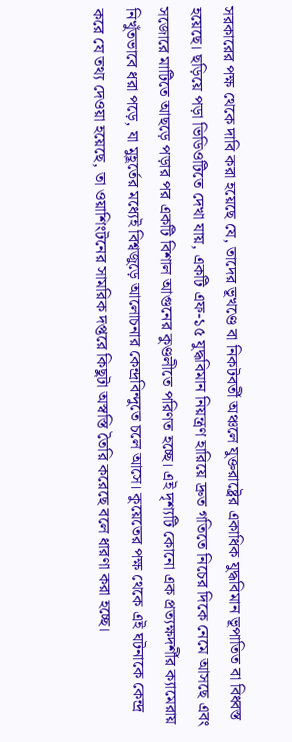সরকারের পক্ষ থেকে দাবি করা হয়েছে যে, তাদের ভূখণ্ডে বা নিকটবর্তী অঞ্চলে যুক্তরাষ্ট্রের একাধিক যুদ্ধবিমান ভূপাতিত বা বিধ্বস্ত হয়েছে। ছড়িয়ে পড়া ভিডিওটিতে দেখা যায়, একটি এফ-১৫ যুদ্ধবিমান নিয়ন্ত্রণ হারিয়ে দ্রুত গতিতে নিচের দিকে নেমে আসছে এবং সজোরে মাটিতে আছড়ে পড়ার পর একটি বিশাল আগুনের কুণ্ডলীতে পরিণত হচ্ছে। এই দৃশ্যটি কোনো এক প্রত্যক্ষদর্শীর ক্যামেরায় নিখুঁতভাবে ধরা পড়ে, যা মুহূর্তের মধ্যেই বিশ্বজুড়ে আলোচনার কেন্দ্রবিন্দুতে চলে আসে। কুয়েতের পক্ষ থেকে এই ঘটনাকে কেন্দ্র করে যে তথ্য দেওয়া হয়েছে, তা ওয়াশিংটনের সামরিক দপ্তরে কিছুটা অস্বস্তি তৈরি করেছে বলে ধারণা করা হচ্ছে।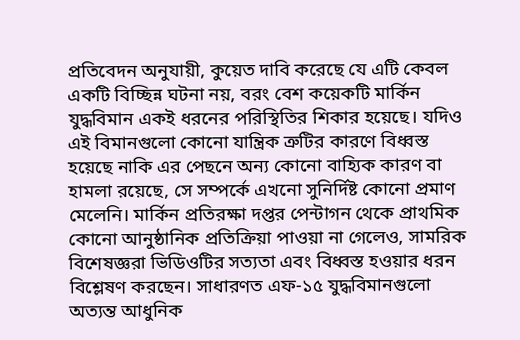প্রতিবেদন অনুযায়ী, কুয়েত দাবি করেছে যে এটি কেবল একটি বিচ্ছিন্ন ঘটনা নয়, বরং বেশ কয়েকটি মার্কিন যুদ্ধবিমান একই ধরনের পরিস্থিতির শিকার হয়েছে। যদিও এই বিমানগুলো কোনো যান্ত্রিক ত্রুটির কারণে বিধ্বস্ত হয়েছে নাকি এর পেছনে অন্য কোনো বাহ্যিক কারণ বা হামলা রয়েছে, সে সম্পর্কে এখনো সুনির্দিষ্ট কোনো প্রমাণ মেলেনি। মার্কিন প্রতিরক্ষা দপ্তর পেন্টাগন থেকে প্রাথমিক কোনো আনুষ্ঠানিক প্রতিক্রিয়া পাওয়া না গেলেও, সামরিক বিশেষজ্ঞরা ভিডিওটির সত্যতা এবং বিধ্বস্ত হওয়ার ধরন বিশ্লেষণ করছেন। সাধারণত এফ-১৫ যুদ্ধবিমানগুলো অত্যন্ত আধুনিক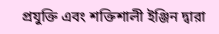প্রযুক্তি এবং শক্তিশালী ইঞ্জিন দ্বারা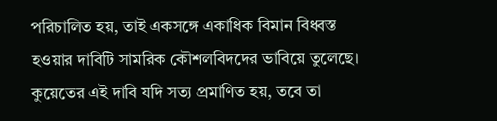পরিচালিত হয়, তাই একসঙ্গে একাধিক বিমান বিধ্বস্ত হওয়ার দাবিটি সামরিক কৌশলবিদদের ভাবিয়ে তুলেছে। কুয়েতের এই দাবি যদি সত্য প্রমাণিত হয়, তবে তা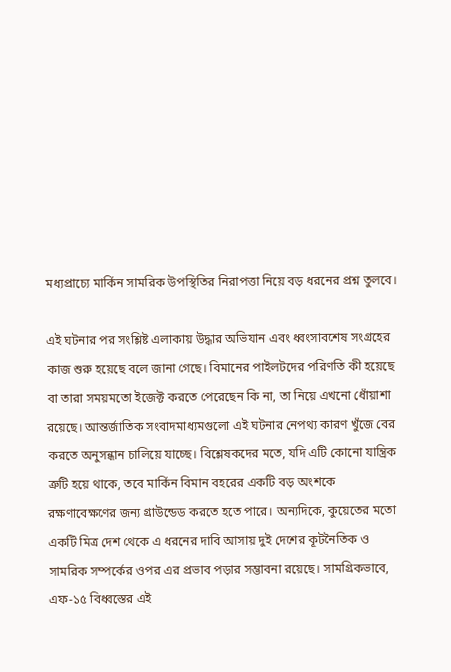মধ্যপ্রাচ্যে মার্কিন সামরিক উপস্থিতির নিরাপত্তা নিয়ে বড় ধরনের প্রশ্ন তুলবে।

এই ঘটনার পর সংশ্লিষ্ট এলাকায় উদ্ধার অভিযান এবং ধ্বংসাবশেষ সংগ্রহের কাজ শুরু হয়েছে বলে জানা গেছে। বিমানের পাইলটদের পরিণতি কী হয়েছে বা তারা সময়মতো ইজেক্ট করতে পেরেছেন কি না, তা নিয়ে এখনো ধোঁয়াশা রয়েছে। আন্তর্জাতিক সংবাদমাধ্যমগুলো এই ঘটনার নেপথ্য কারণ খুঁজে বের করতে অনুসন্ধান চালিয়ে যাচ্ছে। বিশ্লেষকদের মতে, যদি এটি কোনো যান্ত্রিক ত্রুটি হয়ে থাকে, তবে মার্কিন বিমান বহরের একটি বড় অংশকে রক্ষণাবেক্ষণের জন্য গ্রাউন্ডেড করতে হতে পারে। অন্যদিকে, কুয়েতের মতো একটি মিত্র দেশ থেকে এ ধরনের দাবি আসায় দুই দেশের কূটনৈতিক ও সামরিক সম্পর্কের ওপর এর প্রভাব পড়ার সম্ভাবনা রয়েছে। সামগ্রিকভাবে, এফ-১৫ বিধ্বস্তের এই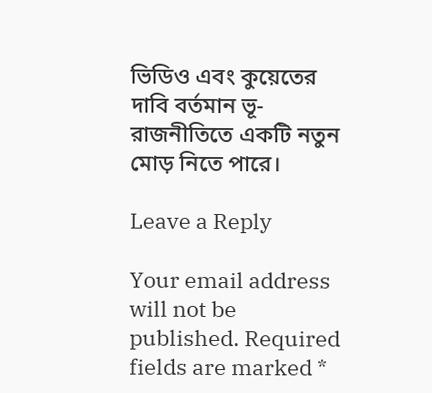ভিডিও এবং কুয়েতের দাবি বর্তমান ভূ-রাজনীতিতে একটি নতুন মোড় নিতে পারে।

Leave a Reply

Your email address will not be published. Required fields are marked *